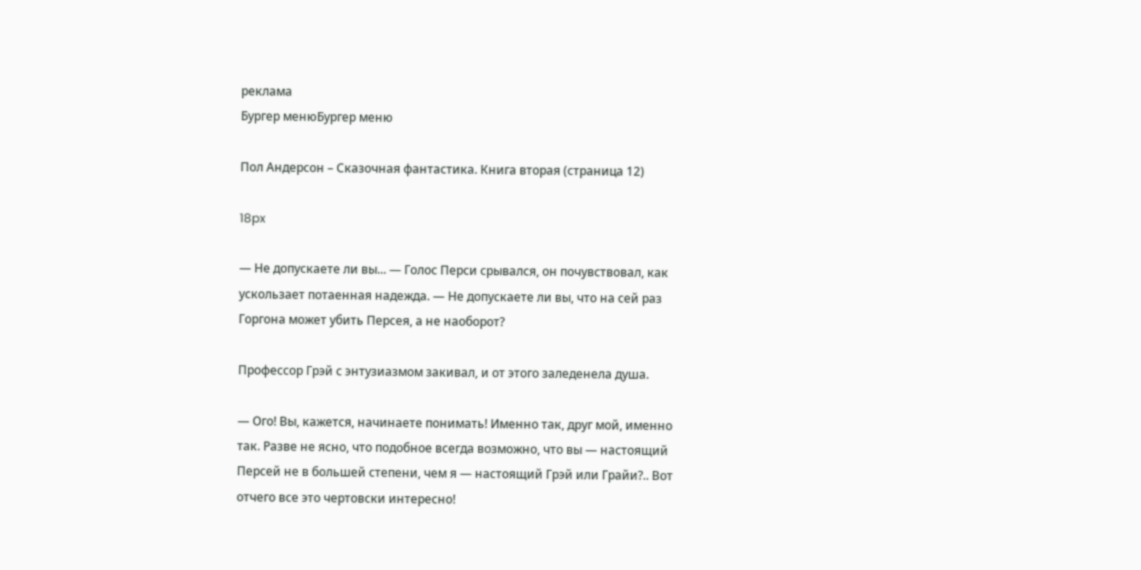реклама
Бургер менюБургер меню

Пол Андерсон – Сказочная фантастика. Книга вторая (страница 12)

18px

— Не допускаете ли вы... — Голос Перси срывался, он почувствовал, как ускользает потаенная надежда. — Не допускаете ли вы, что на сей раз Горгона может убить Персея, а не наоборот?

Профессор Грэй с энтузиазмом закивал, и от этого заледенела душа.

— Ого! Вы, кажется, начинаете понимать! Именно так, друг мой, именно так. Разве не ясно, что подобное всегда возможно, что вы — настоящий Персей не в большей степени, чем я — настоящий Грэй или Грайи?.. Вот отчего все это чертовски интересно!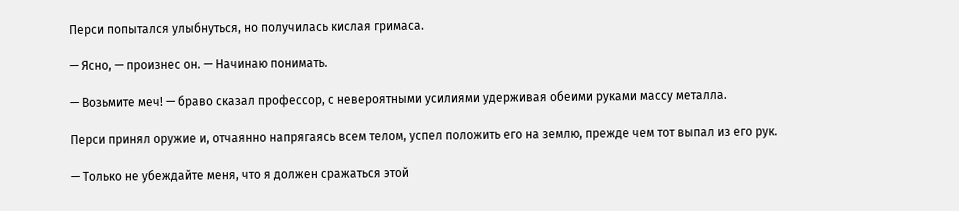Перси попытался улыбнуться, но получилась кислая гримаса.

— Ясно, — произнес он. — Начинаю понимать.

— Возьмите меч! — браво сказал профессор, с невероятными усилиями удерживая обеими руками массу металла.

Перси принял оружие и, отчаянно напрягаясь всем телом, успел положить его на землю, прежде чем тот выпал из его рук.

— Только не убеждайте меня, что я должен сражаться этой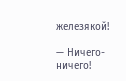железякой!

— Ничего-ничего!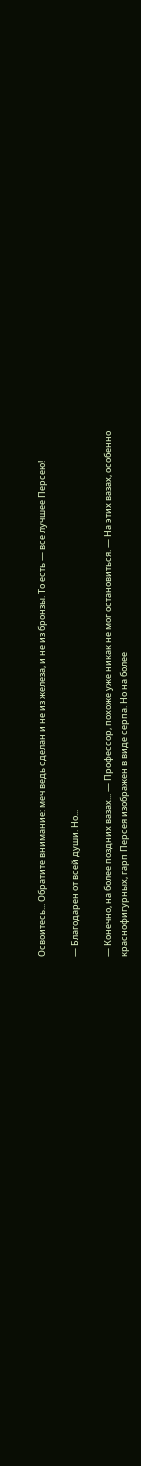Освоитесь... Обратите внимание: меч ведь сделан и не из железа, и не из бронзы. То есть — все лучшее Персею!

— Благодарен от всей души. Но...

— Конечно, на более поздних вазах... — Профессор, похоже уже никак не мог остановиться. — На этих вазах, особенно краснофигурных, гарп Персея изображен в виде серпа. Но на более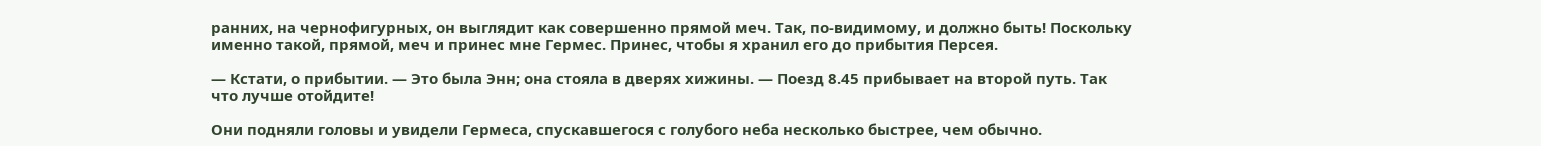ранних, на чернофигурных, он выглядит как совершенно прямой меч. Так, по-видимому, и должно быть! Поскольку именно такой, прямой, меч и принес мне Гермес. Принес, чтобы я хранил его до прибытия Персея.

— Кстати, о прибытии. — Это была Энн; она стояла в дверях хижины. — Поезд 8.45 прибывает на второй путь. Так что лучше отойдите!

Они подняли головы и увидели Гермеса, спускавшегося с голубого неба несколько быстрее, чем обычно.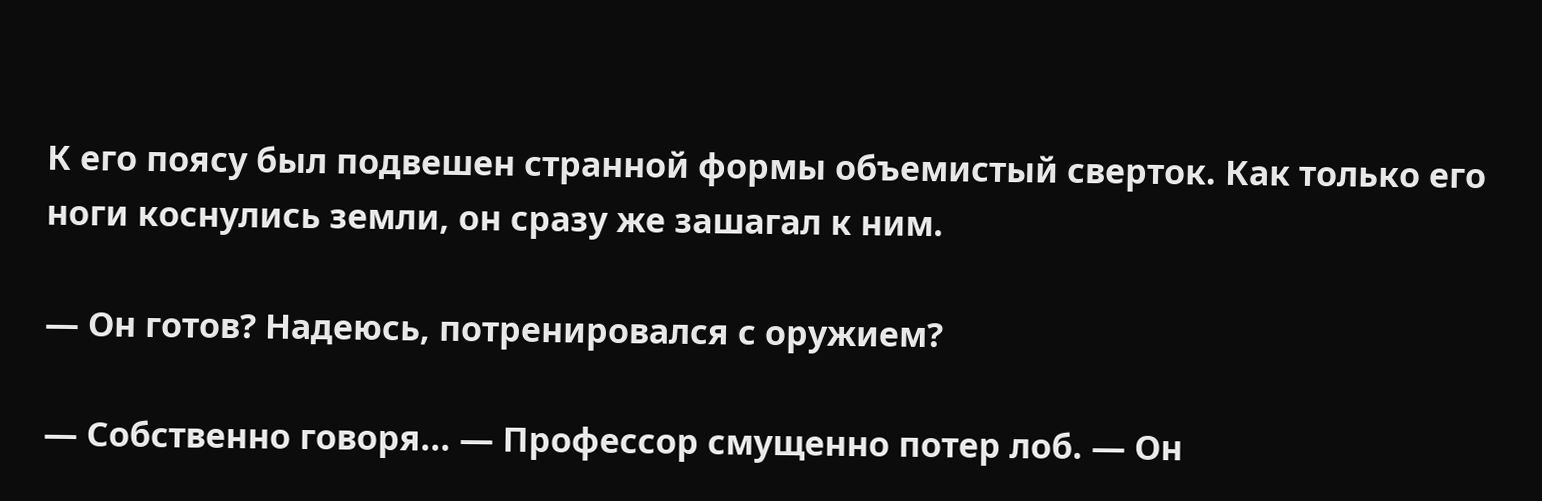К его поясу был подвешен странной формы объемистый сверток. Как только его ноги коснулись земли, он сразу же зашагал к ним.

— Он готов? Надеюсь, потренировался с оружием?

— Собственно говоря... — Профессор смущенно потер лоб. — Он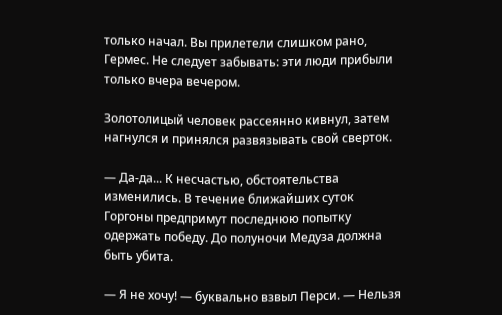только начал. Вы прилетели слишком рано, Гермес. Не следует забывать: эти люди прибыли только вчера вечером.

Золотолицый человек рассеянно кивнул, затем нагнулся и принялся развязывать свой сверток.

— Да-да... К несчастью, обстоятельства изменились. В течение ближайших суток Горгоны предпримут последнюю попытку одержать победу. До полуночи Медуза должна быть убита.

— Я не хочу! — буквально взвыл Перси. — Нельзя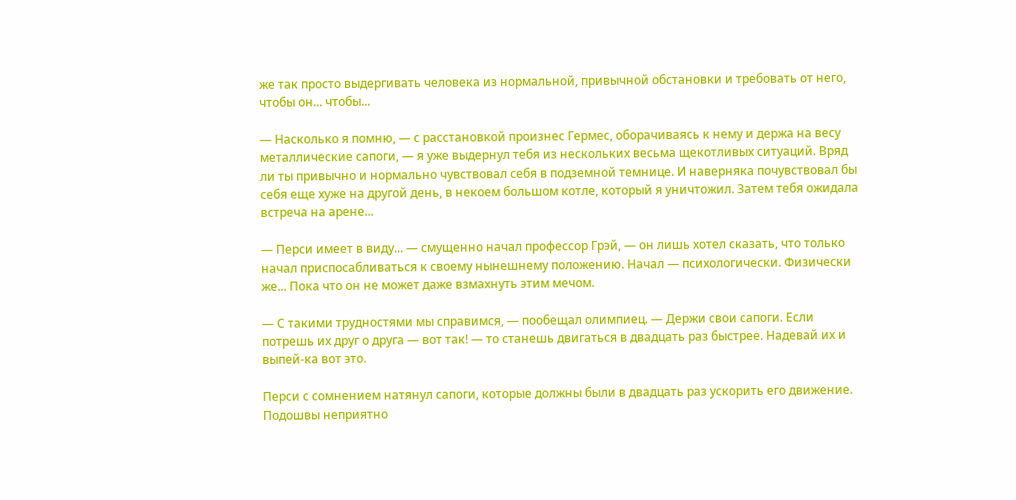же так просто выдергивать человека из нормальной, привычной обстановки и требовать от него, чтобы он... чтобы...

— Насколько я помню, — с расстановкой произнес Гермес, оборачиваясь к нему и держа на весу металлические сапоги, — я уже выдернул тебя из нескольких весьма щекотливых ситуаций. Вряд ли ты привычно и нормально чувствовал себя в подземной темнице. И наверняка почувствовал бы себя еще хуже на другой день, в некоем большом котле, который я уничтожил. Затем тебя ожидала встреча на арене...

— Перси имеет в виду... — смущенно начал профессор Грэй, — он лишь хотел сказать, что только начал приспосабливаться к своему нынешнему положению. Начал — психологически. Физически же... Пока что он не может даже взмахнуть этим мечом.

— С такими трудностями мы справимся, — пообещал олимпиец. — Держи свои сапоги. Если потрешь их друг о друга — вот так! — то станешь двигаться в двадцать раз быстрее. Надевай их и выпей-ка вот это.

Перси с сомнением натянул сапоги, которые должны были в двадцать раз ускорить его движение. Подошвы неприятно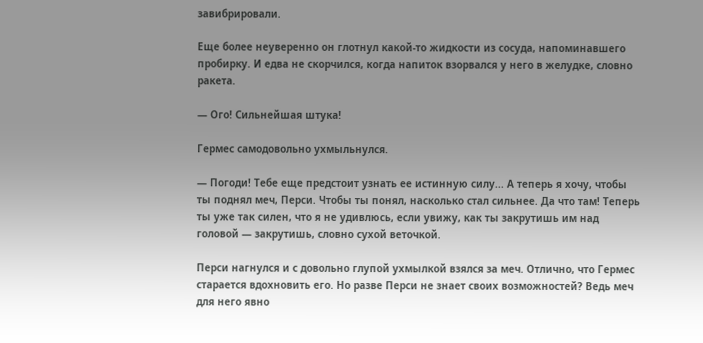завибрировали.

Еще более неуверенно он глотнул какой-то жидкости из сосуда, напоминавшего пробирку. И едва не скорчился, когда напиток взорвался у него в желудке, словно ракета.

— Ого! Сильнейшая штука!

Гермес самодовольно ухмыльнулся.

— Погоди! Тебе еще предстоит узнать ее истинную силу... А теперь я хочу, чтобы ты поднял меч, Перси. Чтобы ты понял, насколько стал сильнее. Да что там! Теперь ты уже так силен, что я не удивлюсь, если увижу, как ты закрутишь им над головой — закрутишь, словно сухой веточкой.

Перси нагнулся и с довольно глупой ухмылкой взялся за меч. Отлично, что Гермес старается вдохновить его. Но разве Перси не знает своих возможностей? Ведь меч для него явно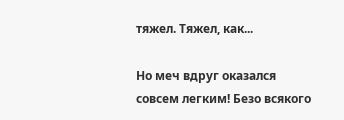тяжел. Тяжел, как...

Но меч вдруг оказался совсем легким! Безо всякого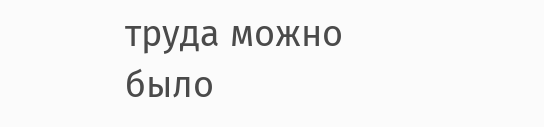труда можно было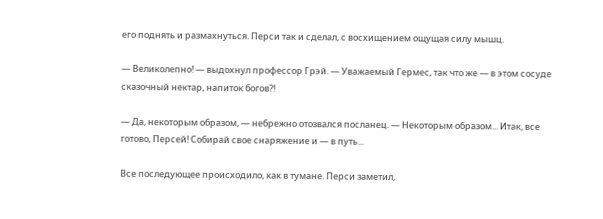его поднять и размахнуться. Перси так и сделал, с восхищением ощущая силу мышц.

— Великолепно! — выдохнул профессор Грэй. — Уважаемый Гермес, так что же — в этом сосуде сказочный нектар, напиток богов?!

— Да, некоторым образом, — небрежно отозвался посланец. — Некоторым образом... Итак, все готово, Персей! Собирай свое снаряжение и — в путь...

Все последующее происходило, как в тумане. Перси заметил,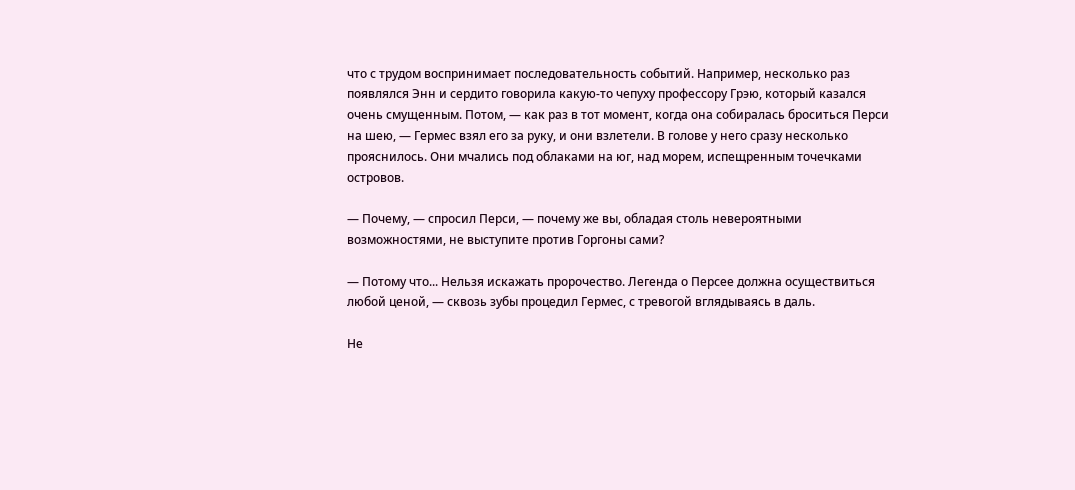что с трудом воспринимает последовательность событий. Например, несколько раз появлялся Энн и сердито говорила какую-то чепуху профессору Грэю, который казался очень смущенным. Потом, — как раз в тот момент, когда она собиралась броситься Перси на шею, — Гермес взял его за руку, и они взлетели. В голове у него сразу несколько прояснилось. Они мчались под облаками на юг, над морем, испещренным точечками островов.

— Почему, — спросил Перси, — почему же вы, обладая столь невероятными возможностями, не выступите против Горгоны сами?

— Потому что... Нельзя искажать пророчество. Легенда о Персее должна осуществиться любой ценой, — сквозь зубы процедил Гермес, с тревогой вглядываясь в даль.

Не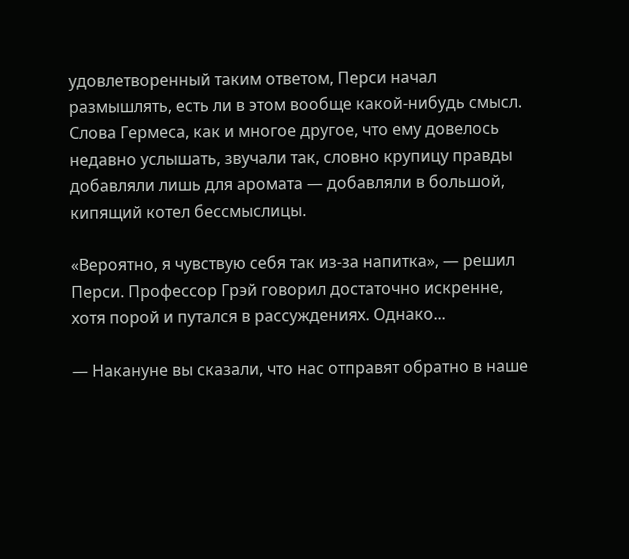удовлетворенный таким ответом, Перси начал размышлять, есть ли в этом вообще какой-нибудь смысл. Слова Гермеса, как и многое другое, что ему довелось недавно услышать, звучали так, словно крупицу правды добавляли лишь для аромата — добавляли в большой, кипящий котел бессмыслицы.

«Вероятно, я чувствую себя так из-за напитка», — решил Перси. Профессор Грэй говорил достаточно искренне, хотя порой и путался в рассуждениях. Однако...

— Накануне вы сказали, что нас отправят обратно в наше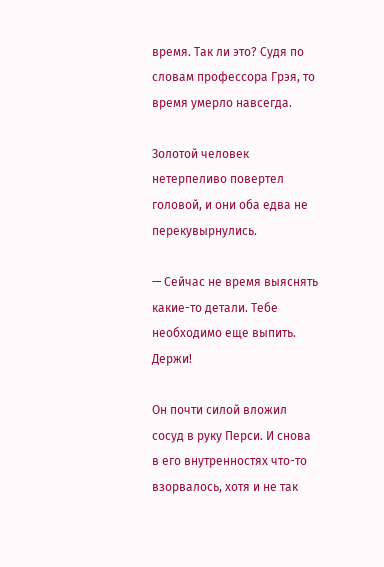время. Так ли это? Судя по словам профессора Грэя, то время умерло навсегда.

Золотой человек нетерпеливо повертел головой, и они оба едва не перекувырнулись.

— Сейчас не время выяснять какие-то детали. Тебе необходимо еще выпить. Держи!

Он почти силой вложил сосуд в руку Перси. И снова в его внутренностях что-то взорвалось, хотя и не так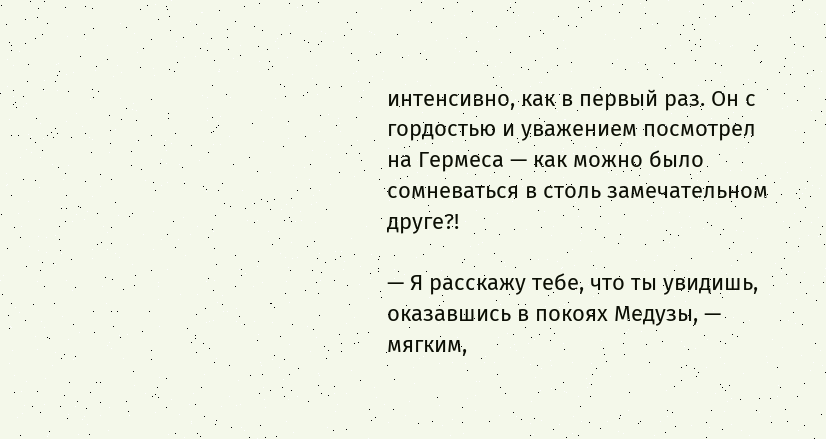интенсивно, как в первый раз. Он с гордостью и уважением посмотрел на Гермеса — как можно было сомневаться в столь замечательном друге?!

— Я расскажу тебе, что ты увидишь, оказавшись в покоях Медузы, — мягким,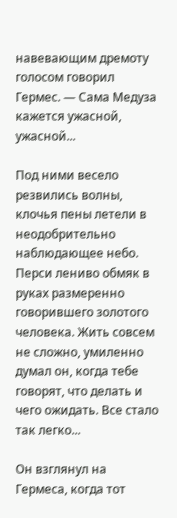навевающим дремоту голосом говорил Гермес. — Сама Медуза кажется ужасной, ужасной...

Под ними весело резвились волны, клочья пены летели в неодобрительно наблюдающее небо. Перси лениво обмяк в руках размеренно говорившего золотого человека. Жить совсем не сложно, умиленно думал он, когда тебе говорят, что делать и чего ожидать. Все стало так легко...

Он взглянул на Гермеса, когда тот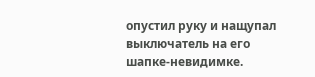опустил руку и нащупал выключатель на его шапке-невидимке.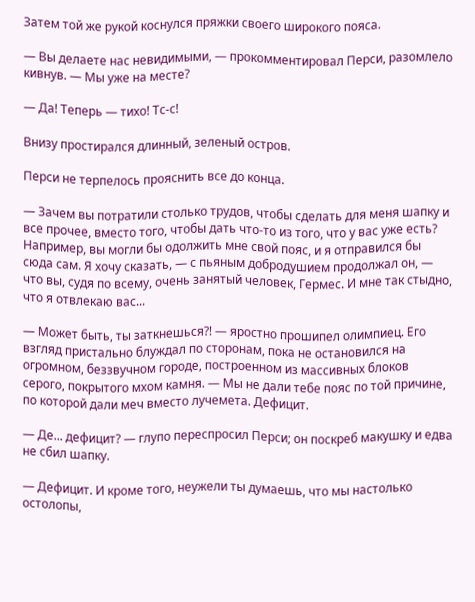Затем той же рукой коснулся пряжки своего широкого пояса.

— Вы делаете нас невидимыми, — прокомментировал Перси, разомлело кивнув. — Мы уже на месте?

— Да! Теперь — тихо! Тс-с!

Внизу простирался длинный, зеленый остров.

Перси не терпелось прояснить все до конца.

— Зачем вы потратили столько трудов, чтобы сделать для меня шапку и все прочее, вместо того, чтобы дать что-то из того, что у вас уже есть? Например, вы могли бы одолжить мне свой пояс, и я отправился бы сюда сам. Я хочу сказать, — с пьяным добродушием продолжал он, — что вы, судя по всему, очень занятый человек, Гермес. И мне так стыдно, что я отвлекаю вас...

— Может быть, ты заткнешься?! — яростно прошипел олимпиец. Его взгляд пристально блуждал по сторонам, пока не остановился на огромном, беззвучном городе, построенном из массивных блоков серого, покрытого мхом камня. — Мы не дали тебе пояс по той причине, по которой дали меч вместо лучемета. Дефицит.

— Де... дефицит? — глупо переспросил Перси; он поскреб макушку и едва не сбил шапку.

— Дефицит. И кроме того, неужели ты думаешь, что мы настолько остолопы,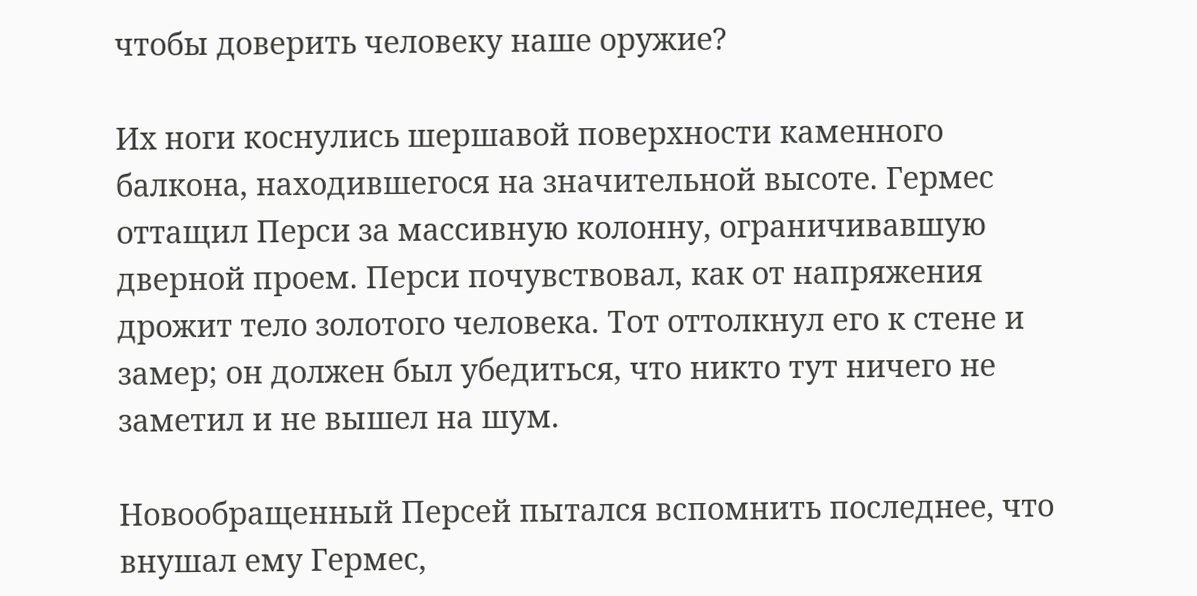чтобы доверить человеку наше оружие?

Их ноги коснулись шершавой поверхности каменного балкона, находившегося на значительной высоте. Гермес оттащил Перси за массивную колонну, ограничивавшую дверной проем. Перси почувствовал, как от напряжения дрожит тело золотого человека. Тот оттолкнул его к стене и замер; он должен был убедиться, что никто тут ничего не заметил и не вышел на шум.

Новообращенный Персей пытался вспомнить последнее, что внушал ему Гермес,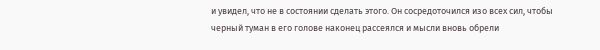и увидел, что не в состоянии сделать этого. Он сосредоточился изо всех сил, чтобы черный туман в его голове наконец рассеялся и мысли вновь обрели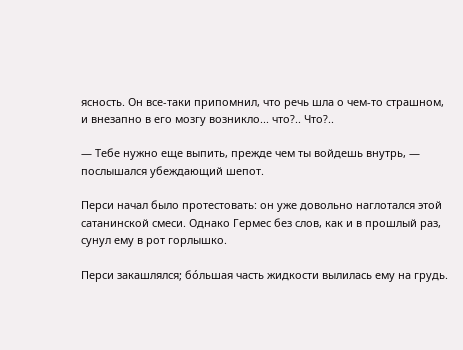ясность. Он все-таки припомнил, что речь шла о чем-то страшном, и внезапно в его мозгу возникло... что?.. Что?..

— Тебе нужно еще выпить, прежде чем ты войдешь внутрь, — послышался убеждающий шепот.

Перси начал было протестовать: он уже довольно наглотался этой сатанинской смеси. Однако Гермес без слов, как и в прошлый раз, сунул ему в рот горлышко.

Перси закашлялся; бóльшая часть жидкости вылилась ему на грудь.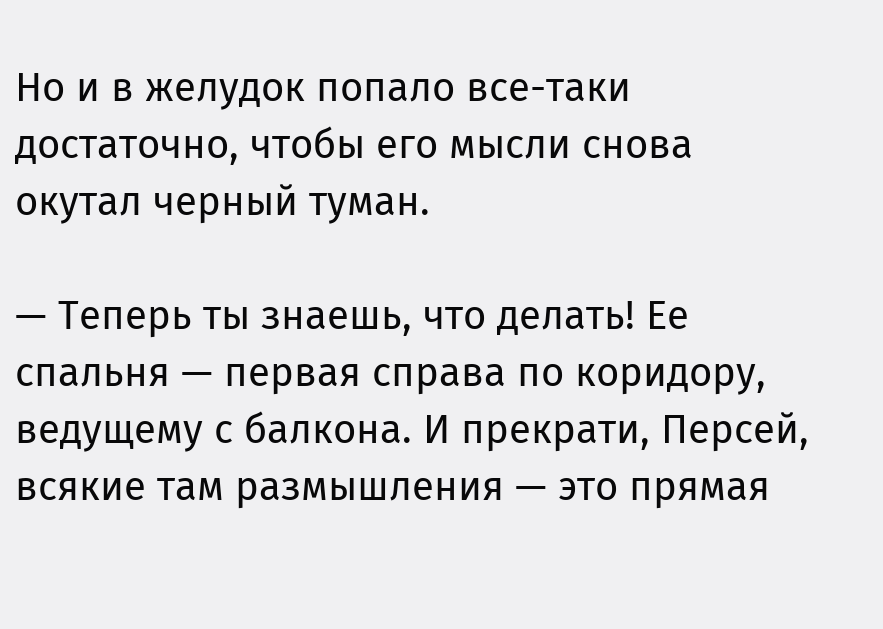Но и в желудок попало все-таки достаточно, чтобы его мысли снова окутал черный туман.

— Теперь ты знаешь, что делать! Ее спальня — первая справа по коридору, ведущему с балкона. И прекрати, Персей, всякие там размышления — это прямая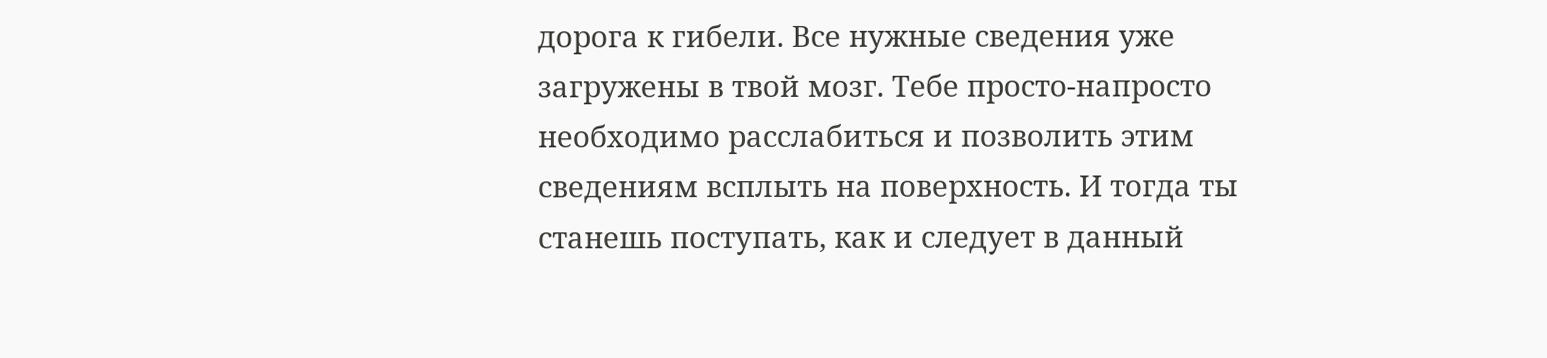дорога к гибели. Все нужные сведения уже загружены в твой мозг. Тебе просто-напросто необходимо расслабиться и позволить этим сведениям всплыть на поверхность. И тогда ты станешь поступать, как и следует в данный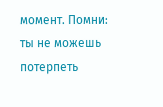момент. Помни: ты не можешь потерпеть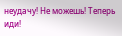неудачу! Не можешь! Теперь иди!